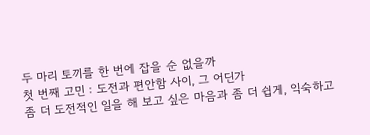두 마리 토끼를 한 번에 잡을 순 없을까
첫 번째 고민 : 도전과 편안함 사이, 그 어딘가
좀 더 도전적인 일을 해 보고 싶은 마음과 좀 더 쉽게, 익숙하고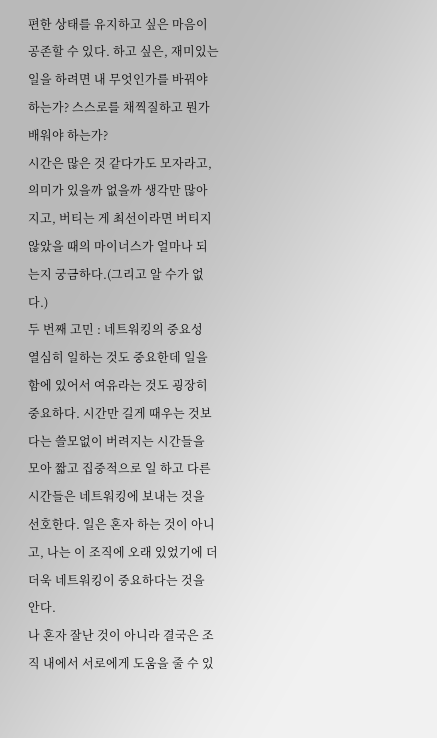편한 상태를 유지하고 싶은 마음이 공존할 수 있다. 하고 싶은, 재미있는 일을 하려면 내 무엇인가를 바꿔야 하는가? 스스로를 채찍질하고 뭔가 배워야 하는가?
시간은 많은 것 같다가도 모자라고, 의미가 있을까 없을까 생각만 많아지고, 버티는 게 최선이라면 버티지 않았을 때의 마이너스가 얼마나 되는지 궁금하다.(그리고 알 수가 없다.)
두 번째 고민 : 네트워킹의 중요성
열심히 일하는 것도 중요한데 일을 함에 있어서 여유라는 것도 굉장히 중요하다. 시간만 길게 때우는 것보다는 쓸모없이 버려지는 시간들을 모아 짧고 집중적으로 일 하고 다른 시간들은 네트워킹에 보내는 것을 선호한다. 일은 혼자 하는 것이 아니고, 나는 이 조직에 오래 있었기에 더더욱 네트워킹이 중요하다는 것을 안다.
나 혼자 잘난 것이 아니라 결국은 조직 내에서 서로에게 도움을 줄 수 있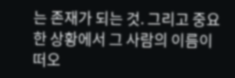는 존재가 되는 것. 그리고 중요한 상황에서 그 사람의 이름이 떠오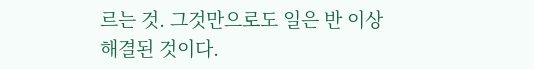르는 것. 그것만으로도 일은 반 이상 해결된 것이다.